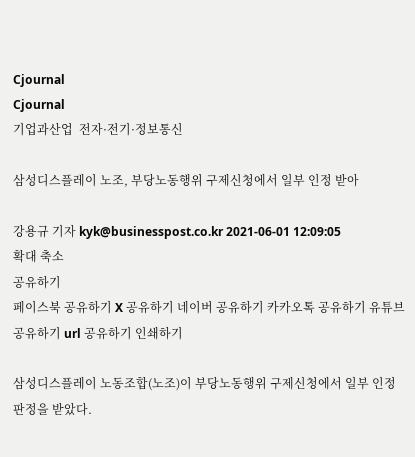Cjournal
Cjournal
기업과산업  전자·전기·정보통신

삼성디스플레이 노조, 부당노동행위 구제신청에서 일부 인정 받아

강용규 기자 kyk@businesspost.co.kr 2021-06-01 12:09:05
확대 축소
공유하기
페이스북 공유하기 X 공유하기 네이버 공유하기 카카오톡 공유하기 유튜브 공유하기 url 공유하기 인쇄하기

삼성디스플레이 노동조합(노조)이 부당노동행위 구제신청에서 일부 인정 판정을 받았다.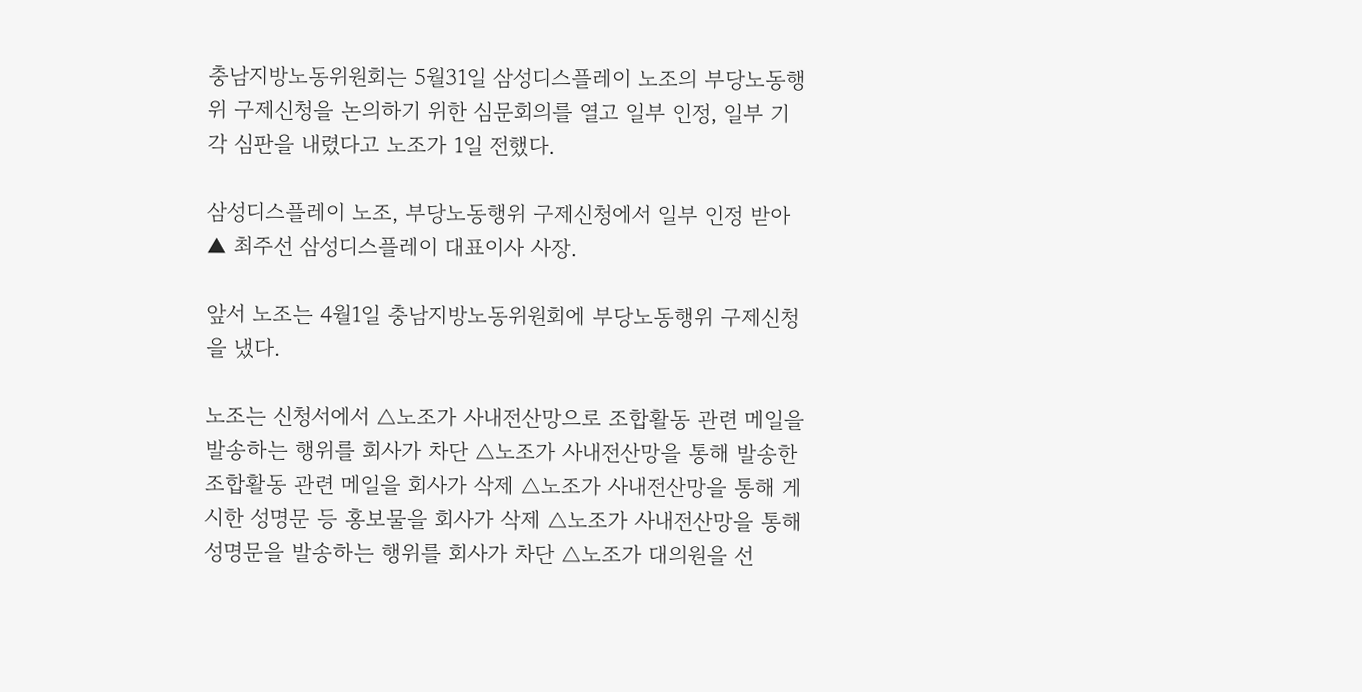충남지방노동위원회는 5월31일 삼성디스플레이 노조의 부당노동행위 구제신청을 논의하기 위한 심문회의를 열고 일부 인정, 일부 기각 심판을 내렸다고 노조가 1일 전했다.

삼성디스플레이 노조, 부당노동행위 구제신청에서 일부 인정 받아
▲ 최주선 삼성디스플레이 대표이사 사장.

앞서 노조는 4월1일 충남지방노동위원회에 부당노동행위 구제신청을 냈다.

노조는 신청서에서 △노조가 사내전산망으로 조합활동 관련 메일을 발송하는 행위를 회사가 차단 △노조가 사내전산망을 통해 발송한 조합활동 관련 메일을 회사가 삭제 △노조가 사내전산망을 통해 게시한 성명문 등 홍보물을 회사가 삭제 △노조가 사내전산망을 통해 성명문을 발송하는 행위를 회사가 차단 △노조가 대의원을 선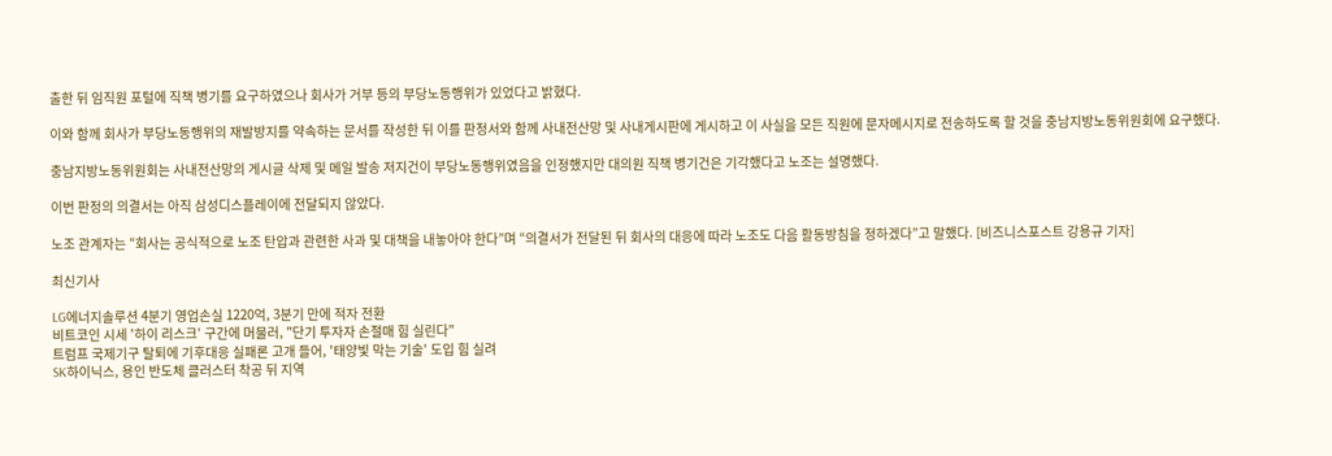출한 뒤 임직원 포털에 직책 병기를 요구하였으나 회사가 거부 등의 부당노동행위가 있었다고 밝혔다.

이와 함께 회사가 부당노동행위의 재발방지를 약속하는 문서를 작성한 뒤 이를 판정서와 함께 사내전산망 및 사내게시판에 게시하고 이 사실을 모든 직원에 문자메시지로 전송하도록 할 것을 충남지방노동위원회에 요구했다.

충남지방노동위원회는 사내전산망의 게시글 삭제 및 메일 발송 저지건이 부당노동행위였음을 인정했지만 대의원 직책 병기건은 기각했다고 노조는 설명했다.

이번 판정의 의결서는 아직 삼성디스플레이에 전달되지 않았다.

노조 관계자는 “회사는 공식적으로 노조 탄압과 관련한 사과 및 대책을 내놓아야 한다”며 “의결서가 전달된 뒤 회사의 대응에 따라 노조도 다음 활동방침을 정하겠다”고 말했다. [비즈니스포스트 강용규 기자]

최신기사

LG에너지솔루션 4분기 영업손실 1220억, 3분기 만에 적자 전환
비트코인 시세 '하이 리스크' 구간에 머물러, "단기 투자자 손절매 힘 실린다"
트럼프 국제기구 탈퇴에 기후대응 실패론 고개 들어, '태양빛 막는 기술' 도입 힘 실려
SK하이닉스, 용인 반도체 클러스터 착공 뒤 지역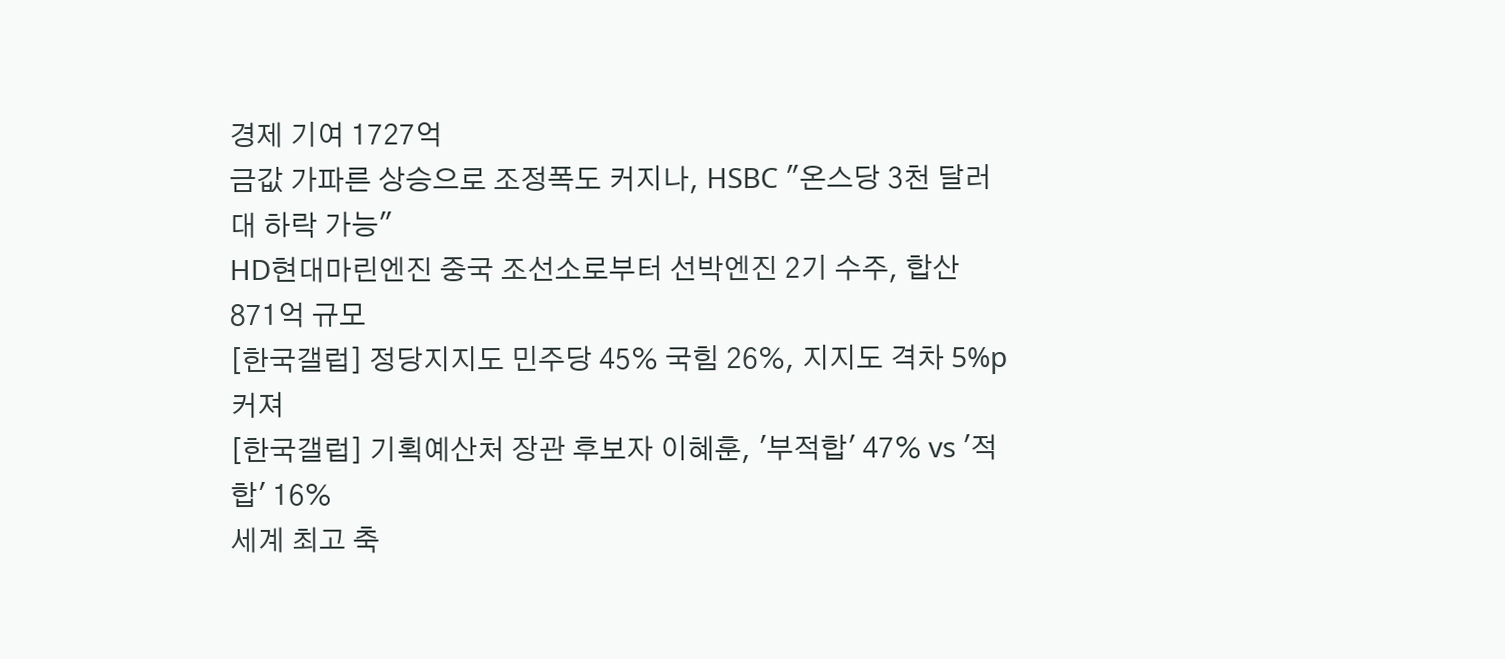경제 기여 1727억
금값 가파른 상승으로 조정폭도 커지나, HSBC "온스당 3천 달러대 하락 가능"
HD현대마린엔진 중국 조선소로부터 선박엔진 2기 수주, 합산 871억 규모
[한국갤럽] 정당지지도 민주당 45% 국힘 26%, 지지도 격차 5%p 커져
[한국갤럽] 기획예산처 장관 후보자 이혜훈, '부적합' 47% vs '적합' 16%
세계 최고 축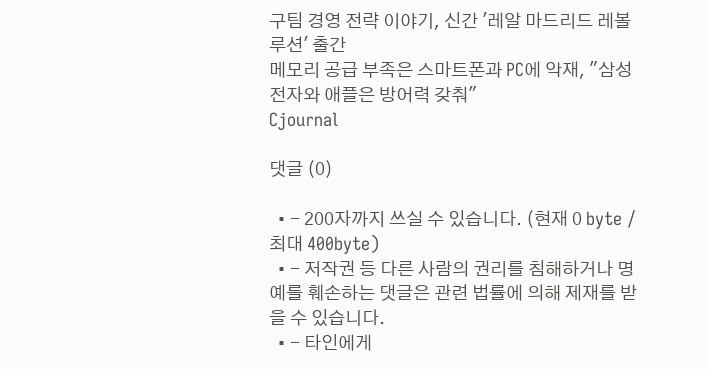구팀 경영 전략 이야기, 신간 '레알 마드리드 레볼루션' 출간
메모리 공급 부족은 스마트폰과 PC에 악재, "삼성전자와 애플은 방어력 갖춰"
Cjournal

댓글 (0)

  • - 200자까지 쓰실 수 있습니다. (현재 0 byte / 최대 400byte)
  • - 저작권 등 다른 사람의 권리를 침해하거나 명예를 훼손하는 댓글은 관련 법률에 의해 제재를 받을 수 있습니다.
  • - 타인에게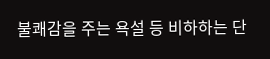불쾌감을 주는 욕설 등 비하하는 단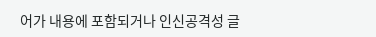어가 내용에 포함되거나 인신공격성 글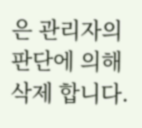은 관리자의 판단에 의해 삭제 합니다.